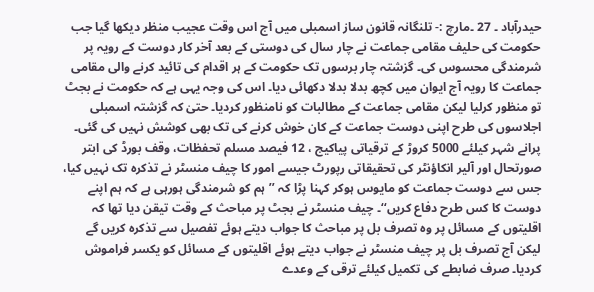حیدرآباد ۔ 27 ۔مارچ :- تلنگانہ قانون ساز اسمبلی میں آج اس وقت عجیب منظر دیکھا گیا جب حکومت کی حلیف مقامی جماعت نے چار سال کی دوستی کے بعد آخر کار دوست کے رویہ پر شرمندگی محسوس کی۔ گزشتہ چار برسوں تک حکومت کے ہر اقدام کی تائید کرنے والی مقامی جماعت کا رویہ آج ایوان میں کچھ بدلا بدلا دکھائی دیا۔ اس کی وجہ یہی ہے کہ حکومت نے بجٹ تو منظور کرلیا لیکن مقامی جماعت کے مطالبات کو نامنظور کردیا۔ حتیٰ کہ گزشتہ اسمبلی اجلاسوں کی طرح اپنی دوست جماعت کے کان خوش کرنے کی تک بھی کوشش نہیں کی گئی۔ پرانے شہر کیلئے 5000 کروڑ کے ترقیاتی پیاکیج ، 12 فیصد مسلم تحفظات، وقف بورڈ کی ابتر صورتحال اور آلیر انکاؤنٹر کی تحقیقاتی رپورٹ جیسے امور کا چیف منسٹر نے تذکرہ تک نہیں کیا، جس سے دوست جماعت کو مایوس ہوکر کہنا پڑا کہ ’’ہم کو شرمندگی ہورہی ہے کہ ہم اپنے دوست کا کس طرح دفاع کریں‘‘۔ چیف منسٹر نے بجٹ پر مباحث کے وقت تیقن دیا تھا کہ اقلیتوں کے مسائل پر وہ تصرف بل پر مباحث کا جواب دیتے ہوئے تفصیل سے تذکرہ کریں گے لیکن آج تصرف بل پر چیف منسٹر نے جواب دیتے ہوئے اقلیتوں کے مسائل کو یکسر فراموش کردیا۔ صرف ضابطے کی تکمیل کیلئے ترقی کے وعدے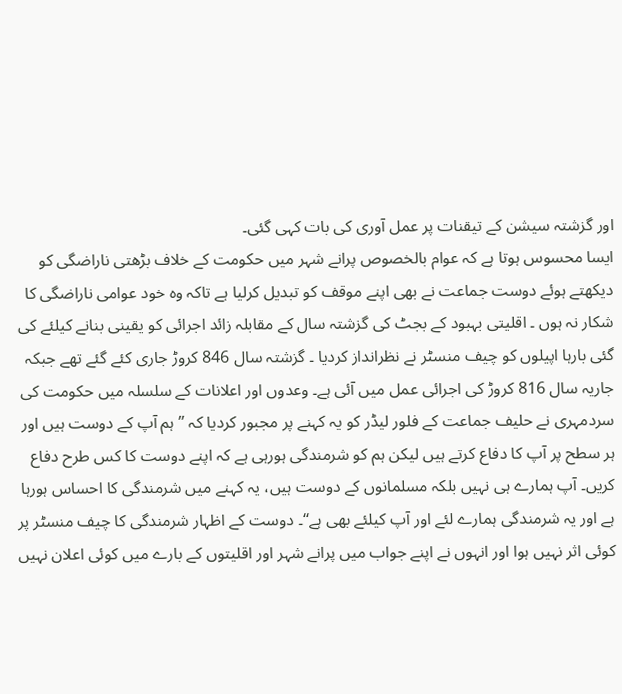اور گزشتہ سیشن کے تیقنات پر عمل آوری کی بات کہی گئی۔
ایسا محسوس ہوتا ہے کہ عوام بالخصوص پرانے شہر میں حکومت کے خلاف بڑھتی ناراضگی کو دیکھتے ہوئے دوست جماعت نے بھی اپنے موقف کو تبدیل کرلیا ہے تاکہ وہ خود عوامی ناراضگی کا شکار نہ ہوں ۔ اقلیتی بہبود کے بجٹ کی گزشتہ سال کے مقابلہ زائد اجرائی کو یقینی بنانے کیلئے کی گئی بارہا اپیلوں کو چیف منسٹر نے نظرانداز کردیا ۔ گزشتہ سال 846 کروڑ جاری کئے گئے تھے جبکہ جاریہ سال 816 کروڑ کی اجرائی عمل میں آئی ہے۔ وعدوں اور اعلانات کے سلسلہ میں حکومت کی سردمہری نے حلیف جماعت کے فلور لیڈر کو یہ کہنے پر مجبور کردیا کہ ’’ہم آپ کے دوست ہیں اور
ہر سطح پر آپ کا دفاع کرتے ہیں لیکن ہم کو شرمندگی ہورہی ہے کہ اپنے دوست کا کس طرح دفاع کریں۔ آپ ہمارے ہی نہیں بلکہ مسلمانوں کے دوست ہیں، یہ کہنے میں شرمندگی کا احساس ہورہا ہے اور یہ شرمندگی ہمارے لئے اور آپ کیلئے بھی ہے‘‘۔ دوست کے اظہار شرمندگی کا چیف منسٹر پر کوئی اثر نہیں ہوا اور انہوں نے اپنے جواب میں پرانے شہر اور اقلیتوں کے بارے میں کوئی اعلان نہیں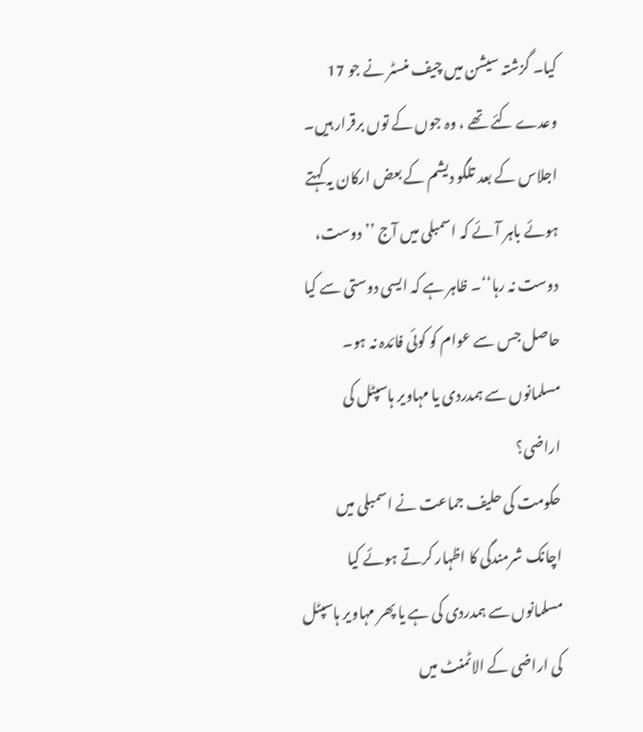کیا۔ گزشتہ سیشن میں چیف منسٹر نے جو 17 وعدے کئے تھے ، وہ جوں کے توں برقرار ہیں۔ اجلاس کے بعد تلگو دیشم کے بعض ارکان یہ کہتے ہوئے باہر آئے کہ اسمبلی میں آج ’’دوست، دوست نہ رہا‘‘۔ ظاہر ہے کہ ایسی دوستی سے کیا حاصل جس سے عوام کو کوئی فائدہ نہ ہو۔
مسلمانوں سے ہمدردی یا مہاویر ہاسپٹل کی اراضی؟
حکومت کی حلیف جماعت نے اسمبلی میں اچانک شرمندگی کا اظہار کرتے ہوئے کیا مسلمانوں سے ہمدردی کی ہے یا پھر مہاویر ہاسپٹل کی اراضی کے الاٹمنٹ میں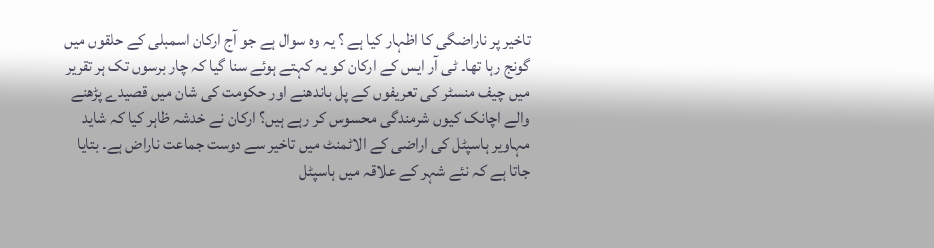تاخیر پر ناراضگی کا اظہار کیا ہے ؟ یہ وہ سوال ہے جو آج ارکان اسمبلی کے حلقوں میں گونج رہا تھا۔ ٹی آر ایس کے ارکان کو یہ کہتے ہوئے سنا گیا کہ چار برسوں تک ہر تقریر میں چیف منسٹر کی تعریفوں کے پل باندھنے اور حکومت کی شان میں قصیدے پڑھنے والے اچانک کیوں شرمندگی محسوس کر رہے ہیں؟ ارکان نے خدشہ ظاہر کیا کہ شاید مہاویر ہاسپٹل کی اراضی کے الاٹمنٹ میں تاخیر سے دوست جماعت ناراض ہے۔ بتایا جاتا ہے کہ نئے شہر کے علاقہ میں ہاسپٹل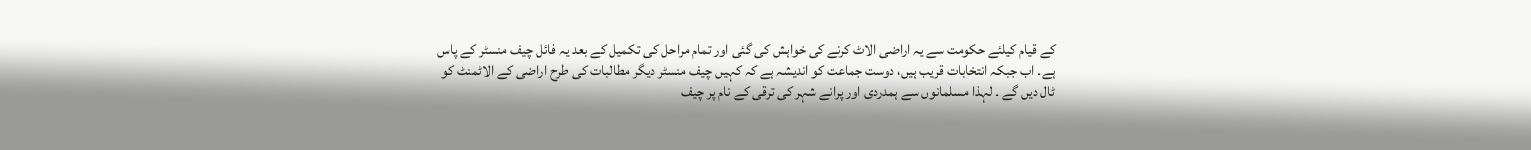کے قیام کیلئے حکومت سے یہ اراضی الاٹ کرنے کی خواہش کی گئی اور تمام مراحل کی تکمیل کے بعد یہ فائل چیف منسٹر کے پاس ہے۔ اب جبکہ انتخابات قریب ہیں، دوست جماعت کو اندیشہ ہے کہ کہیں چیف منسٹر دیگر مطالبات کی طرح اراضی کے الاٹمنٹ کو ٹال دیں گے ۔ لہذا مسلمانوں سے ہمدردی اور پرانے شہر کی ترقی کے نام پر چیف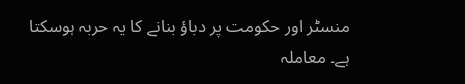منسٹر اور حکومت پر دباؤ بنانے کا یہ حربہ ہوسکتا ہے۔ معاملہ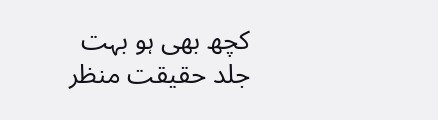کچھ بھی ہو بہت جلد حقیقت منظر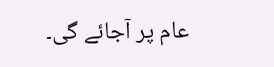عام پر آجائے گی۔